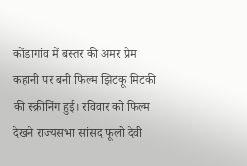कोंडागांव में बस्तर की अमर प्रेम कहानी पर बनी फिल्म झिटकू मिटकी की स्क्रीनिंग हुई। रविवार को फिल्म देखने राज्यसभा सांसद फूलो देवी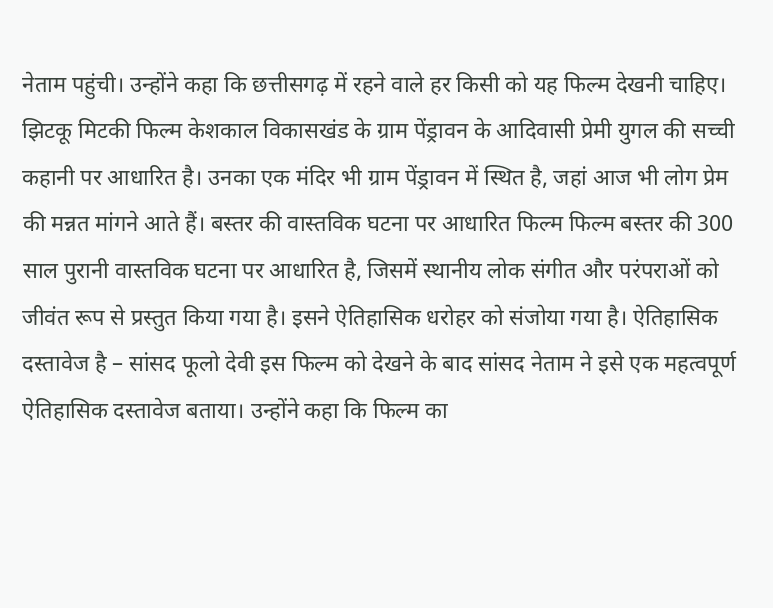नेताम पहुंची। उन्होंने कहा कि छत्तीसगढ़ में रहने वाले हर किसी को यह फिल्म देखनी चाहिए। झिटकू मिटकी फिल्म केशकाल विकासखंड के ग्राम पेंड्रावन के आदिवासी प्रेमी युगल की सच्ची कहानी पर आधारित है। उनका एक मंदिर भी ग्राम पेंड्रावन में स्थित है, जहां आज भी लोग प्रेम की मन्नत मांगने आते हैं। बस्तर की वास्तविक घटना पर आधारित फिल्म फिल्म बस्तर की 300 साल पुरानी वास्तविक घटना पर आधारित है, जिसमें स्थानीय लोक संगीत और परंपराओं को जीवंत रूप से प्रस्तुत किया गया है। इसने ऐतिहासिक धरोहर को संजोया गया है। ऐतिहासिक दस्तावेज है – सांसद फूलो देवी इस फिल्म को देखने के बाद सांसद नेताम ने इसे एक महत्वपूर्ण ऐतिहासिक दस्तावेज बताया। उन्होंने कहा कि फिल्म का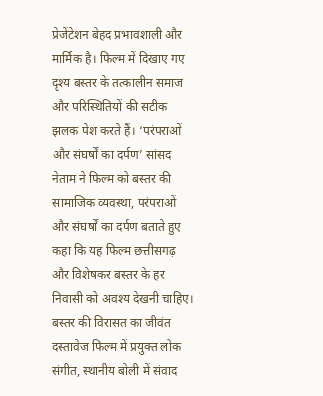प्रेजेंटेशन बेहद प्रभावशाली और मार्मिक है। फिल्म में दिखाए गए दृश्य बस्तर के तत्कालीन समाज और परिस्थितियों की सटीक झलक पेश करते हैं। ‘परंपराओं और संघर्षों का दर्पण’ सांसद नेताम ने फिल्म को बस्तर की सामाजिक व्यवस्था, परंपराओं और संघर्षों का दर्पण बताते हुए कहा कि यह फिल्म छत्तीसगढ़ और विशेषकर बस्तर के हर निवासी को अवश्य देखनी चाहिए। बस्तर की विरासत का जीवंत दस्तावेज फिल्म में प्रयुक्त लोक संगीत, स्थानीय बोली में संवाद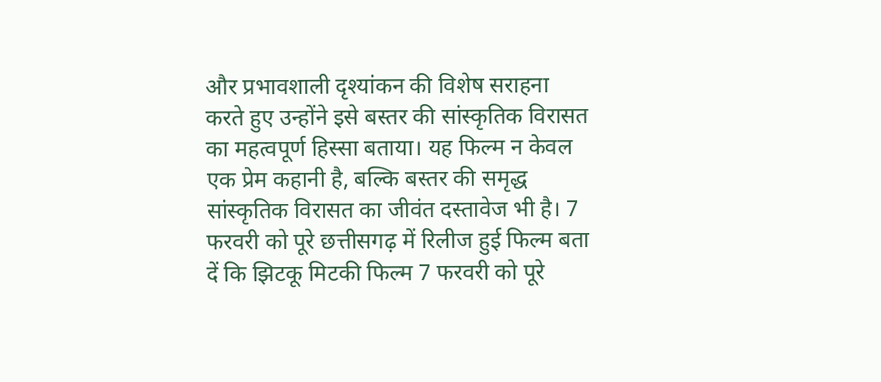और प्रभावशाली दृश्यांकन की विशेष सराहना करते हुए उन्होंने इसे बस्तर की सांस्कृतिक विरासत का महत्वपूर्ण हिस्सा बताया। यह फिल्म न केवल एक प्रेम कहानी है, बल्कि बस्तर की समृद्ध सांस्कृतिक विरासत का जीवंत दस्तावेज भी है। 7 फरवरी को पूरे छत्तीसगढ़ में रिलीज हुई फिल्म बता दें कि झिटकू मिटकी फिल्म 7 फरवरी को पूरे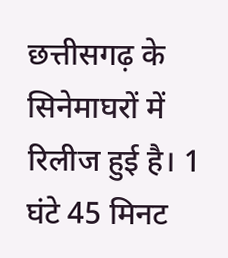छत्तीसगढ़ के सिनेमाघरों में रिलीज हुई है। 1 घंटे 45 मिनट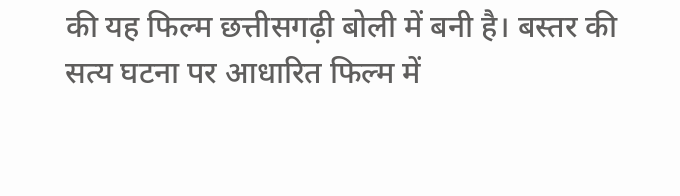की यह फिल्म छत्तीसगढ़ी बोली में बनी है। बस्तर की सत्य घटना पर आधारित फिल्म में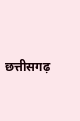छत्तीसगढ़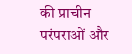की प्राचीन परंपराओं और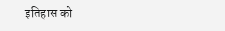इतिहास को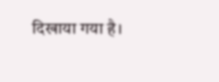दिखाया गया है।